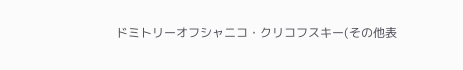ドミトリーオフシャニコ・クリコフスキー(その他表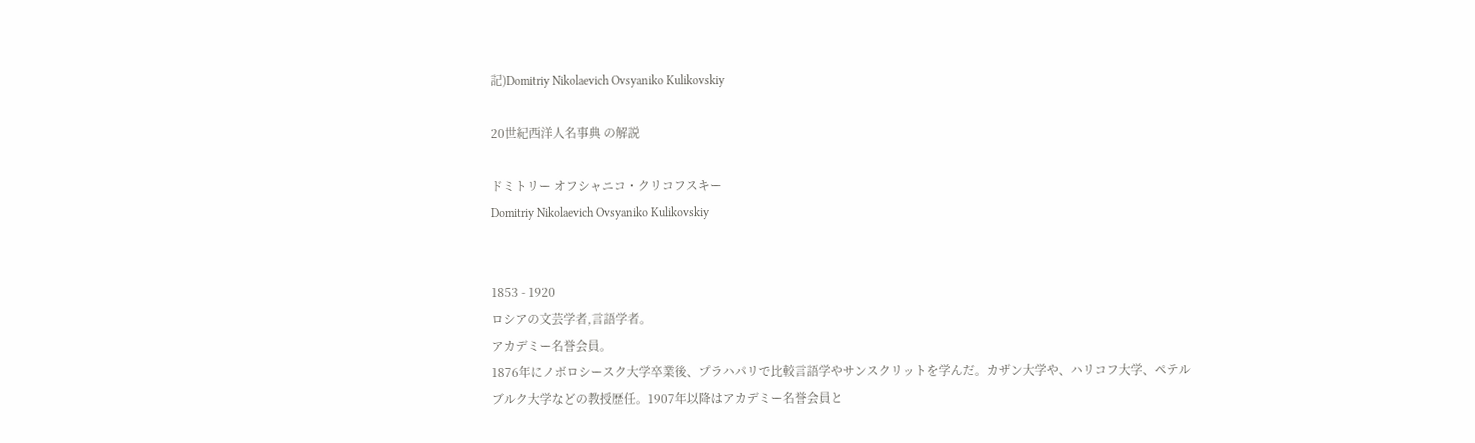記)Domitriy Nikolaevich Ovsyaniko Kulikovskiy

20世紀西洋人名事典 の解説

ドミトリー オフシャニコ・クリコフスキー
Domitriy Nikolaevich Ovsyaniko Kulikovskiy


1853 - 1920
ロシアの文芸学者,言語学者。
アカデミー名誉会員。
1876年にノボロシースク大学卒業後、プラハパリで比較言語学やサンスクリットを学んだ。カザン大学や、ハリコフ大学、ペテルブルク大学などの教授歴任。1907年以降はアカデミー名誉会員と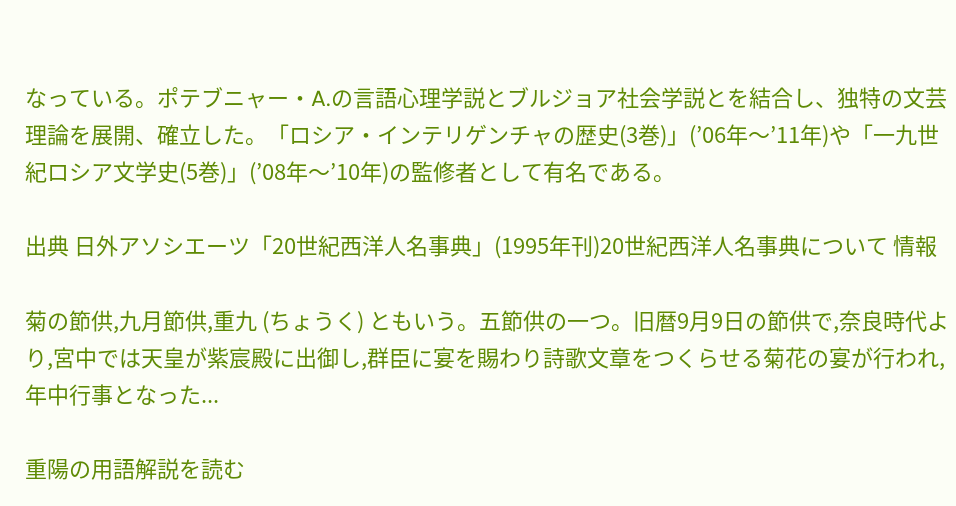なっている。ポテブニャー・A.の言語心理学説とブルジョア社会学説とを結合し、独特の文芸理論を展開、確立した。「ロシア・インテリゲンチャの歴史(3巻)」(’06年〜’11年)や「一九世紀ロシア文学史(5巻)」(’08年〜’10年)の監修者として有名である。

出典 日外アソシエーツ「20世紀西洋人名事典」(1995年刊)20世紀西洋人名事典について 情報

菊の節供,九月節供,重九 (ちょうく) ともいう。五節供の一つ。旧暦9月9日の節供で,奈良時代より,宮中では天皇が紫宸殿に出御し,群臣に宴を賜わり詩歌文章をつくらせる菊花の宴が行われ,年中行事となった...

重陽の用語解説を読む